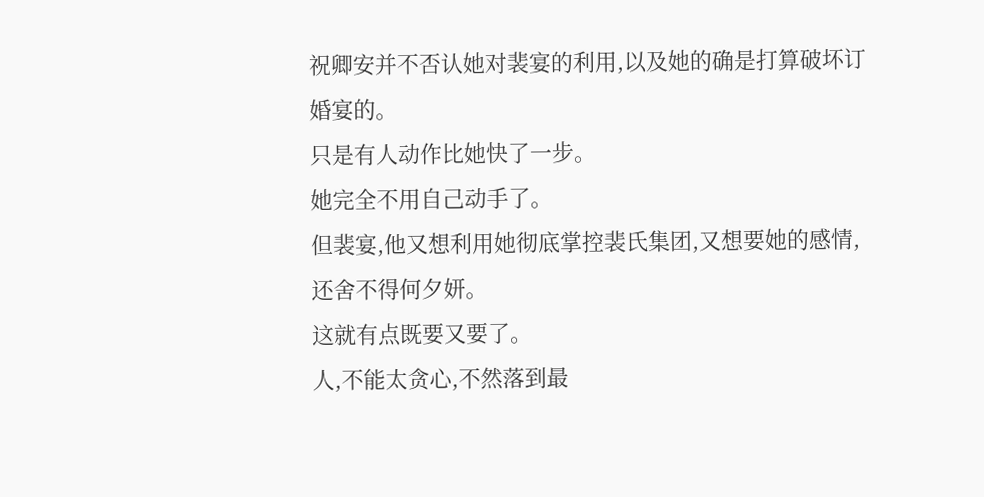祝卿安并不否认她对裴宴的利用,以及她的确是打算破坏订婚宴的。
只是有人动作比她快了一步。
她完全不用自己动手了。
但裴宴,他又想利用她彻底掌控裴氏集团,又想要她的感情,还舍不得何夕妍。
这就有点既要又要了。
人,不能太贪心,不然落到最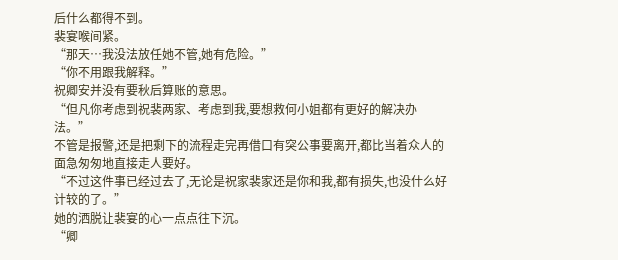后什么都得不到。
裴宴喉间紧。
“那天…我没法放任她不管,她有危险。”
“你不用跟我解释。”
祝卿安并没有要秋后算账的意思。
“但凡你考虑到祝裴两家、考虑到我,要想救何小姐都有更好的解决办法。”
不管是报警,还是把剩下的流程走完再借口有突公事要离开,都比当着众人的面急匆匆地直接走人要好。
“不过这件事已经过去了,无论是祝家裴家还是你和我,都有损失,也没什么好计较的了。”
她的洒脱让裴宴的心一点点往下沉。
“卿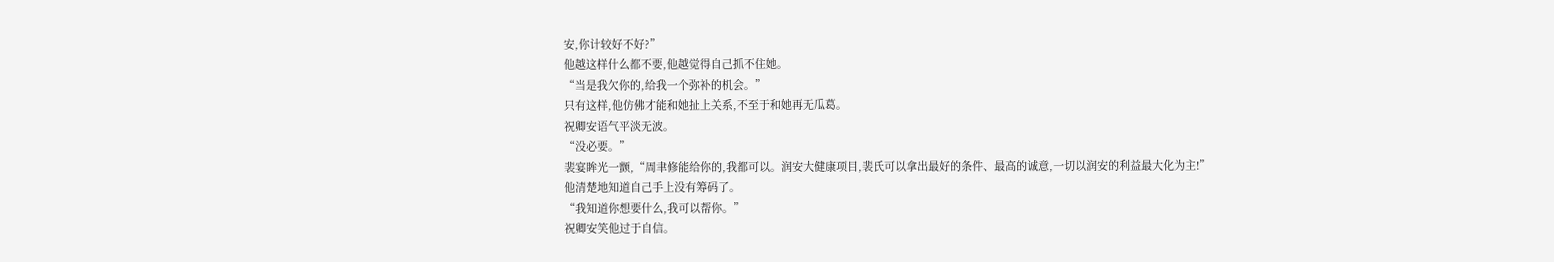安,你计较好不好?”
他越这样什么都不要,他越觉得自己抓不住她。
“当是我欠你的,给我一个弥补的机会。”
只有这样,他仿佛才能和她扯上关系,不至于和她再无瓜葛。
祝卿安语气平淡无波。
“没必要。”
裴宴眸光一颤,“周聿修能给你的,我都可以。润安大健康项目,裴氏可以拿出最好的条件、最高的诚意,一切以润安的利益最大化为主!”
他清楚地知道自己手上没有筹码了。
“我知道你想要什么,我可以帮你。”
祝卿安笑他过于自信。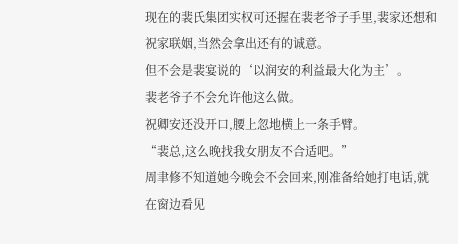现在的裴氏集团实权可还握在裴老爷子手里,裴家还想和祝家联姻,当然会拿出还有的诚意。
但不会是裴宴说的‘以润安的利益最大化为主’。
裴老爷子不会允许他这么做。
祝卿安还没开口,腰上忽地横上一条手臂。
“裴总,这么晚找我女朋友不合适吧。”
周聿修不知道她今晚会不会回来,刚准备给她打电话,就在窗边看见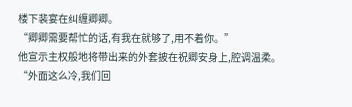楼下裴宴在纠缠卿卿。
“卿卿需要帮忙的话,有我在就够了,用不着你。”
他宣示主权般地将带出来的外套披在祝卿安身上,腔调温柔。
“外面这么冷,我们回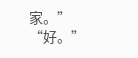家。”
“好。”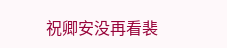祝卿安没再看裴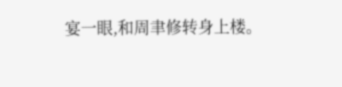宴一眼,和周聿修转身上楼。